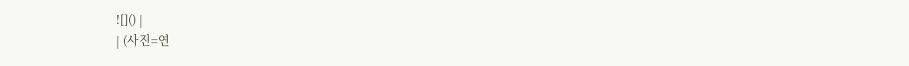![]() |
| (사진=연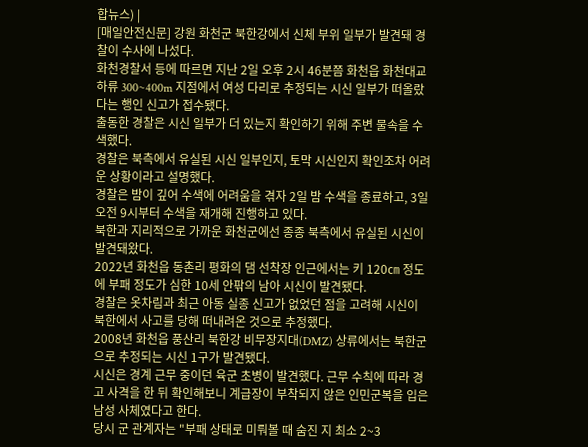합뉴스) |
[매일안전신문] 강원 화천군 북한강에서 신체 부위 일부가 발견돼 경찰이 수사에 나섰다.
화천경찰서 등에 따르면 지난 2일 오후 2시 46분쯤 화천읍 화천대교 하류 300~400m 지점에서 여성 다리로 추정되는 시신 일부가 떠올랐다는 행인 신고가 접수됐다.
출동한 경찰은 시신 일부가 더 있는지 확인하기 위해 주변 물속을 수색했다.
경찰은 북측에서 유실된 시신 일부인지, 토막 시신인지 확인조차 어려운 상황이라고 설명했다.
경찰은 밤이 깊어 수색에 어려움을 겪자 2일 밤 수색을 종료하고, 3일 오전 9시부터 수색을 재개해 진행하고 있다.
북한과 지리적으로 가까운 화천군에선 종종 북측에서 유실된 시신이 발견돼왔다.
2022년 화천읍 동촌리 평화의 댐 선착장 인근에서는 키 120㎝ 정도에 부패 정도가 심한 10세 안팎의 남아 시신이 발견됐다.
경찰은 옷차림과 최근 아동 실종 신고가 없었던 점을 고려해 시신이 북한에서 사고를 당해 떠내려온 것으로 추정했다.
2008년 화천읍 풍산리 북한강 비무장지대(DMZ) 상류에서는 북한군으로 추정되는 시신 1구가 발견됐다.
시신은 경계 근무 중이던 육군 초병이 발견했다. 근무 수칙에 따라 경고 사격을 한 뒤 확인해보니 계급장이 부착되지 않은 인민군복을 입은 남성 사체였다고 한다.
당시 군 관계자는 "부패 상태로 미뤄볼 때 숨진 지 최소 2~3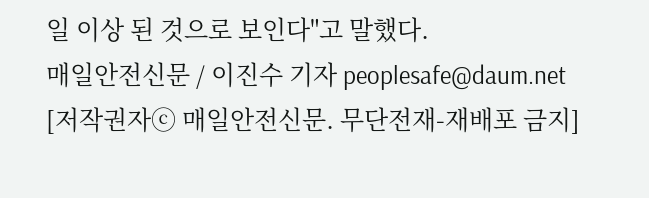일 이상 된 것으로 보인다"고 말했다.
매일안전신문 / 이진수 기자 peoplesafe@daum.net
[저작권자ⓒ 매일안전신문. 무단전재-재배포 금지]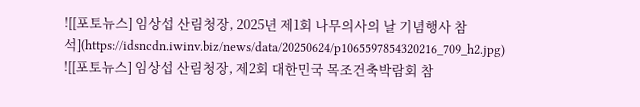![[포토뉴스] 임상섭 산림청장, 2025년 제1회 나무의사의 날 기념행사 참석](https://idsncdn.iwinv.biz/news/data/20250624/p1065597854320216_709_h2.jpg)
![[포토뉴스] 임상섭 산림청장, 제2회 대한민국 목조건축박람회 참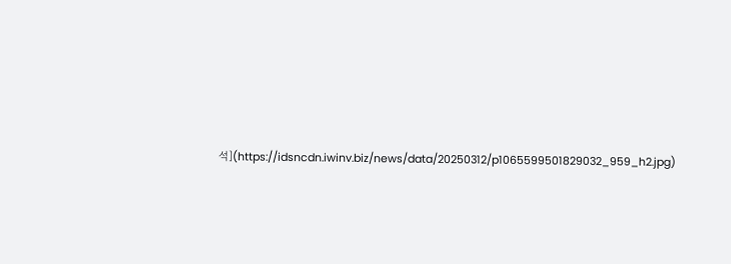석](https://idsncdn.iwinv.biz/news/data/20250312/p1065599501829032_959_h2.jpg)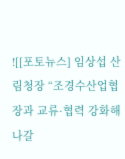![[포토뉴스] 임상섭 산림청장 “조경수산업협장과 교류·협력 강화해 나갈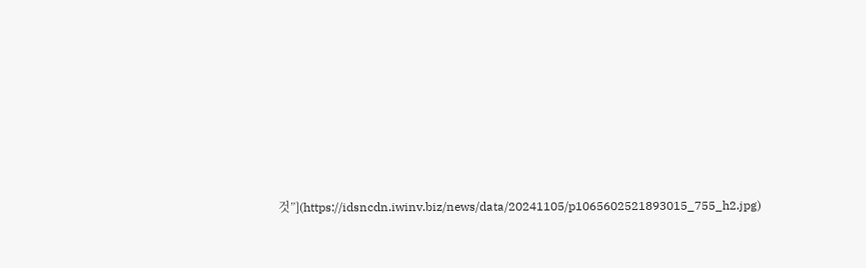것”](https://idsncdn.iwinv.biz/news/data/20241105/p1065602521893015_755_h2.jpg)